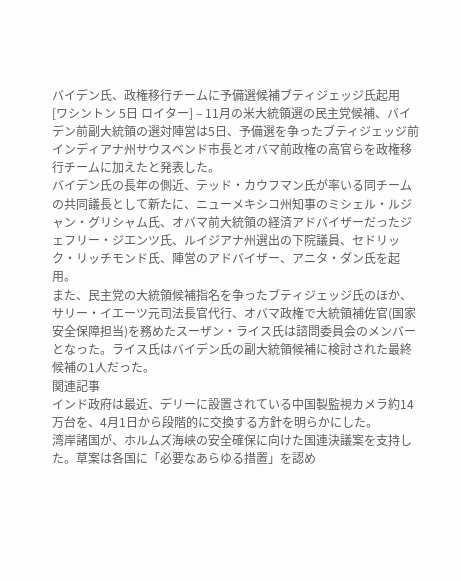バイデン氏、政権移行チームに予備選候補ブティジェッジ氏起用
[ワシントン 5日 ロイター] – 11月の米大統領選の民主党候補、バイデン前副大統領の選対陣営は5日、予備選を争ったブティジェッジ前インディアナ州サウスベンド市長とオバマ前政権の高官らを政権移行チームに加えたと発表した。
バイデン氏の長年の側近、テッド・カウフマン氏が率いる同チームの共同議長として新たに、ニューメキシコ州知事のミシェル・ルジャン・グリシャム氏、オバマ前大統領の経済アドバイザーだったジェフリー・ジエンツ氏、ルイジアナ州選出の下院議員、セドリック・リッチモンド氏、陣営のアドバイザー、アニタ・ダン氏を起用。
また、民主党の大統領候補指名を争ったブティジェッジ氏のほか、サリー・イエーツ元司法長官代行、オバマ政権で大統領補佐官(国家安全保障担当)を務めたスーザン・ライス氏は諮問委員会のメンバーとなった。ライス氏はバイデン氏の副大統領候補に検討された最終候補の1人だった。
関連記事
インド政府は最近、デリーに設置されている中国製監視カメラ約14万台を、4月1日から段階的に交換する方針を明らかにした。
湾岸諸国が、ホルムズ海峡の安全確保に向けた国連決議案を支持した。草案は各国に「必要なあらゆる措置」を認め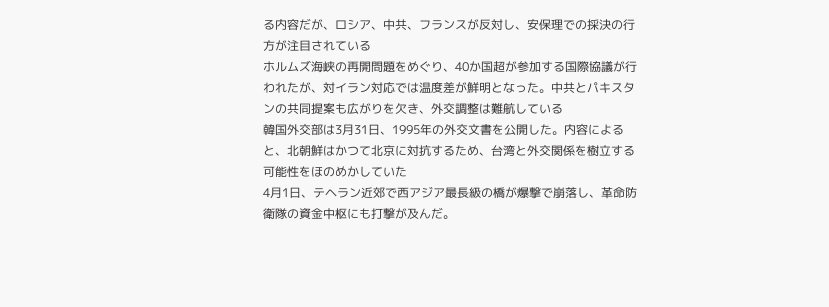る内容だが、ロシア、中共、フランスが反対し、安保理での採決の行方が注目されている
ホルムズ海峡の再開問題をめぐり、40か国超が参加する国際協議が行われたが、対イラン対応では温度差が鮮明となった。中共とパキスタンの共同提案も広がりを欠き、外交調整は難航している
韓国外交部は3月31日、1995年の外交文書を公開した。内容によると、北朝鮮はかつて北京に対抗するため、台湾と外交関係を樹立する可能性をほのめかしていた
4月1日、テヘラン近郊で西アジア最長級の橋が爆撃で崩落し、革命防衛隊の資金中枢にも打撃が及んだ。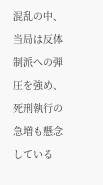混乱の中、当局は反体制派への弾圧を強め、死刑執行の急増も懸念している